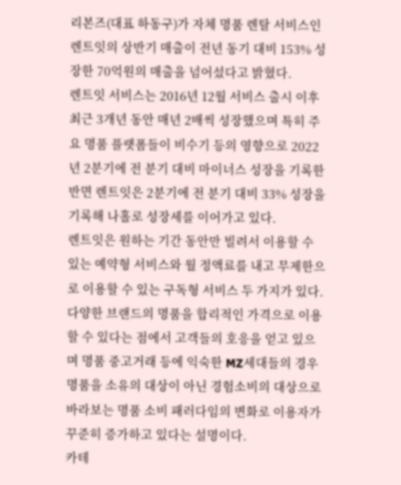리본즈(대표 하동구)가 자체 명품 렌탈 서비스인 렌트잇의 상반기 매출이 전년 동기 대비 153% 성장한 70억원의 매출을 넘어섰다고 밝혔다.
렌트잇 서비스는 2016년 12월 서비스 출시 이후 최근 3개년 동안 매년 2배씩 성장했으며 특히 주요 명품 플랫폼들이 비수기 등의 영향으로 2022년 2분기에 전 분기 대비 마이너스 성장을 기록한 반면 렌트잇은 2분기에 전 분기 대비 33% 성장을 기록해 나홀로 성장세를 이어가고 있다.
렌트잇은 원하는 기간 동안만 빌려서 이용할 수 있는 예약형 서비스와 월 정액료를 내고 무제한으로 이용할 수 있는 구독형 서비스 두 가지가 있다. 다양한 브랜드의 명품을 합리적인 가격으로 이용할 수 있다는 점에서 고객들의 호응을 얻고 있으며 명품 중고거래 등에 익숙한 MZ세대들의 경우 명품을 소유의 대상이 아닌 경험소비의 대상으로 바라보는 명품 소비 패러다임의 변화로 이용자가 꾸준히 증가하고 있다는 설명이다.
카테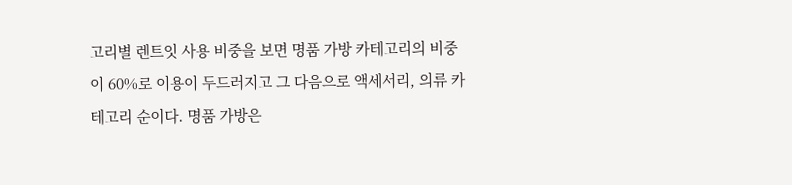고리별 렌트잇 사용 비중을 보면 명품 가방 카테고리의 비중이 60%로 이용이 두드러지고 그 다음으로 액세서리, 의류 카테고리 순이다. 명품 가방은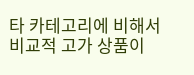타 카테고리에 비해서 비교적 고가 상품이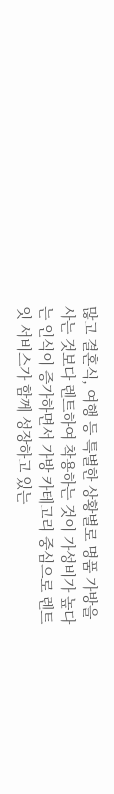많고 결혼식, 여행 등 특별한 상황별로 명품 가방을 사는 것보다 렌트하여 착용하는 것이 가성비가 높다는 인식이 증가하면서 가방 카테고리 중심으로 렌트잇 서비스가 함께 성장하고 있는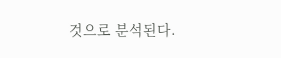것으로 분석된다.